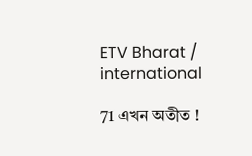ETV Bharat / international

71 এখন অতীত !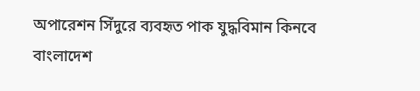অপারেশন সিঁদুরে ব্যবহৃত পাক যুদ্ধবিমান কিনবে বাংলাদেশ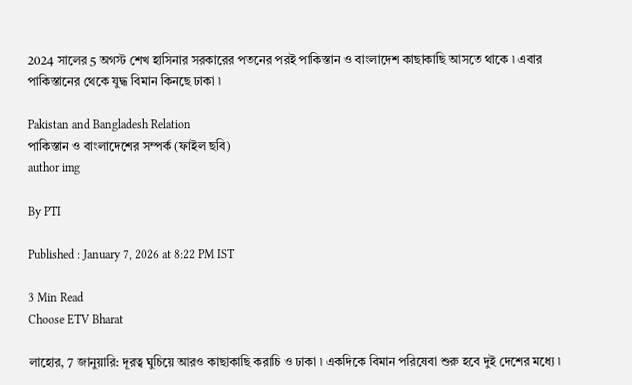2024 সালের 5 অগস্ট শেখ হাসিনার সরকারের পতনের পরই পাকিস্তান ও বাংলাদেশ কাছাকাছি আসতে থাকে ৷ এবার পাকিস্তানের থেকে যুদ্ধ বিমান কিনছে ঢাকা ৷

Pakistan and Bangladesh Relation
পাকিস্তান ও বাংলাদেশের সম্পর্ক (ফাইল ছবি)
author img

By PTI

Published : January 7, 2026 at 8:22 PM IST

3 Min Read
Choose ETV Bharat

লাহোর, 7 জানুয়ারি: দূরত্ব ঘুচিয়ে আরও কাছাকাছি করাচি ও ঢাকা ৷ একদিকে বিমান পরিষেবা শুরু হবে দুই দেশের মধ্যে ৷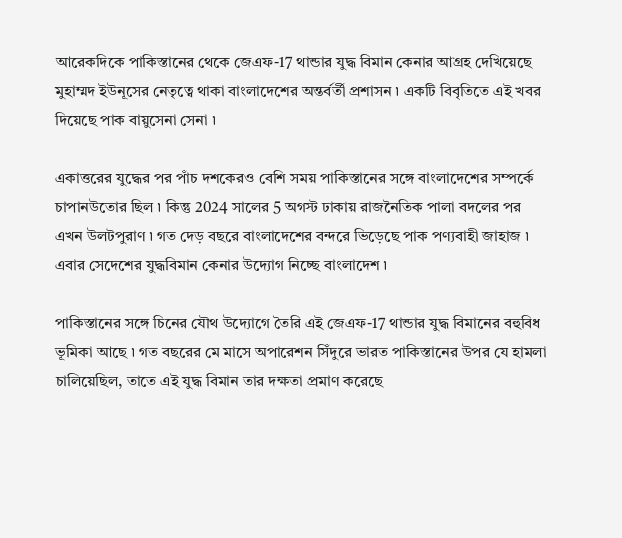আরেকদিকে পাকিস্তানের থেকে জেএফ-17 থান্ডার যুদ্ধ বিমান কেনার আগ্রহ দেখিয়েছে মুহাম্মদ ইউনূসের নেতৃত্বে থাকা বাংলাদেশের অন্তর্বর্তী প্রশাসন ৷ একটি বিবৃতিতে এই খবর দিয়েছে পাক বায়ুসেনা সেনা ৷

একাত্তরের যুদ্ধের পর পাঁচ দশকেরও বেশি সময় পাকিস্তানের সঙ্গে বাংলাদেশের সম্পর্কে চাপানউতোর ছিল ৷ কিন্তু 2024 সালের 5 অগস্ট ঢাকায় রাজনৈতিক পালা বদলের পর এখন উলটপুরাণ ৷ গত দেড় বছরে বাংলাদেশের বন্দরে ভিড়েছে পাক পণ্যবাহী জাহাজ ৷ এবার সেদেশের যুদ্ধবিমান কেনার উদ্যোগ নিচ্ছে বাংলাদেশ ৷

পাকিস্তানের সঙ্গে চিনের যৌথ উদ্যোগে তৈরি এই জেএফ-17 থান্ডার যুদ্ধ বিমানের বহুবিধ ভূমিকা আছে ৷ গত বছরের মে মাসে অপারেশন সিঁদুরে ভারত পাকিস্তানের উপর যে হামলা চালিয়েছিল, তাতে এই যুদ্ধ বিমান তার দক্ষতা প্রমাণ করেছে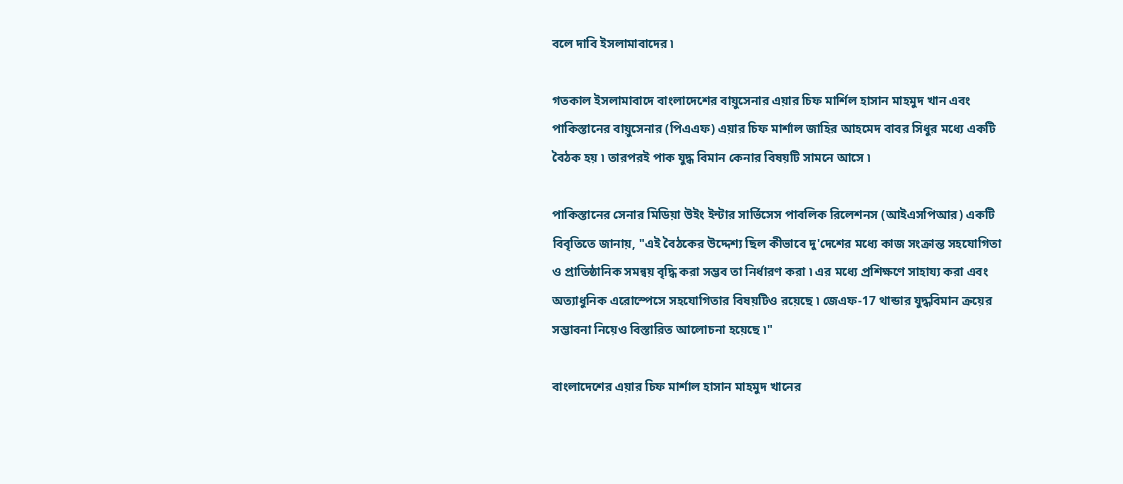বলে দাবি ইসলামাবাদের ৷

গতকাল ইসলামাবাদে বাংলাদেশের বায়ুসেনার এয়ার চিফ মার্শিল হাসান মাহমুদ খান এবং পাকিস্তানের বায়ুসেনার (পিএএফ) এয়ার চিফ মার্শাল জাহির আহমেদ বাবর সিধুর মধ্যে একটি বৈঠক হয় ৷ তারপরই পাক যুদ্ধ বিমান কেনার বিষয়টি সামনে আসে ৷

পাকিস্তানের সেনার মিডিয়া উইং ইন্টার সার্ভিসেস পাবলিক রিলেশনস (আইএসপিআর) একটি বিবৃতিতে জানায়, "এই বৈঠকের উদ্দেশ্য ছিল কীভাবে দু'দেশের মধ্যে কাজ সংক্রান্ত সহযোগিতা ও প্রাতিষ্ঠানিক সমন্বয় বৃদ্ধি করা সম্ভব তা নির্ধারণ করা ৷ এর মধ্যে প্রশিক্ষণে সাহায্য করা এবং অত্যাধুনিক এরোস্পেসে সহযোগিতার বিষয়টিও রয়েছে ৷ জেএফ-17 থান্ডার যুদ্ধবিমান ক্রয়ের সম্ভাবনা নিয়েও বিস্তারিত আলোচনা হয়েছে ৷"

বাংলাদেশের এয়ার চিফ মার্শাল হাসান মাহমুদ খানের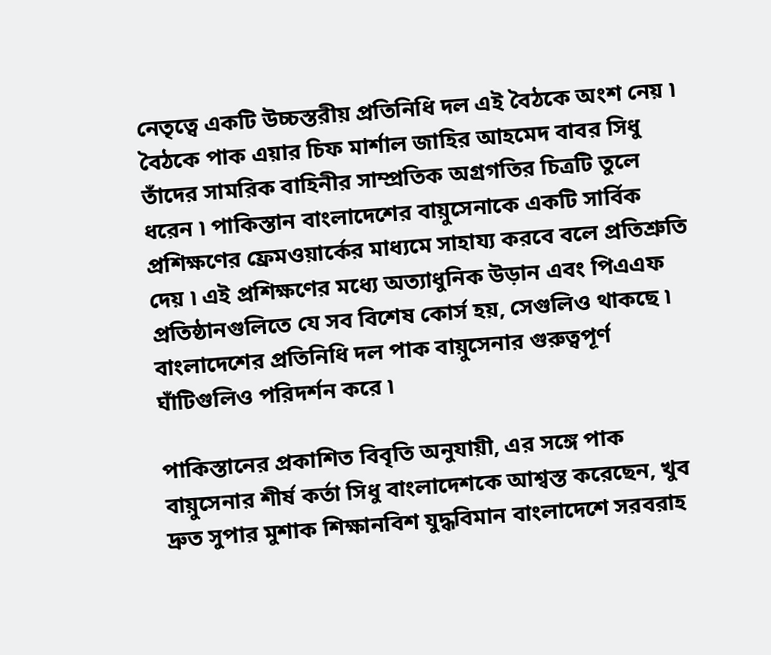নেতৃত্বে একটি উচ্চস্তরীয় প্রতিনিধি দল এই বৈঠকে অংশ নেয় ৷ বৈঠকে পাক এয়ার চিফ মার্শাল জাহির আহমেদ বাবর সিধু তাঁদের সামরিক বাহিনীর সাম্প্রতিক অগ্রগতির চিত্রটি তুলে ধরেন ৷ পাকিস্তান বাংলাদেশের বায়ুসেনাকে একটি সার্বিক প্রশিক্ষণের ফ্রেমওয়ার্কের মাধ্যমে সাহায্য করবে বলে প্রতিশ্রুতি দেয় ৷ এই প্রশিক্ষণের মধ্যে অত্যাধুনিক উড়ান এবং পিএএফ প্রতিষ্ঠানগুলিতে যে সব বিশেষ কোর্স হয়, সেগুলিও থাকছে ৷ বাংলাদেশের প্রতিনিধি দল পাক বায়ুসেনার গুরুত্বপূর্ণ ঘাঁটিগুলিও পরিদর্শন করে ৷

পাকিস্তানের প্রকাশিত বিবৃতি অনুযায়ী, এর সঙ্গে পাক বায়ুসেনার শীর্ষ কর্তা সিধু বাংলাদেশকে আশ্বস্ত করেছেন, খুব দ্রুত সুপার মুশাক শিক্ষানবিশ যুদ্ধবিমান বাংলাদেশে সরবরাহ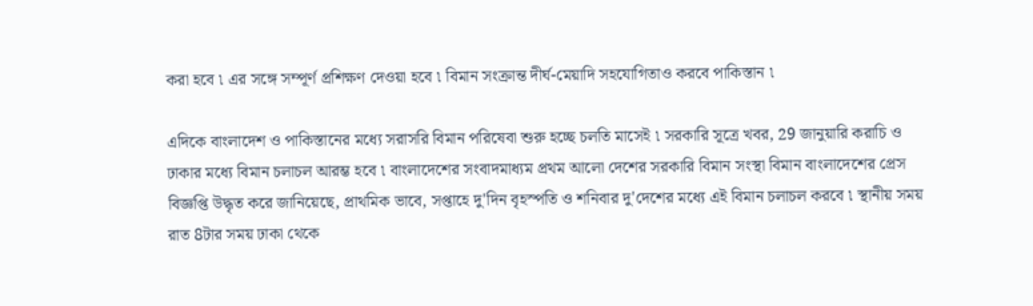করা হবে ৷ এর সঙ্গে সম্পূর্ণ প্রশিক্ষণ দেওয়া হবে ৷ বিমান সংক্রান্ত দীর্ঘ-মেয়াদি সহযোগিতাও করবে পাকিস্তান ৷

এদিকে বাংলাদেশ ও পাকিস্তানের মধ্যে সরাসরি বিমান পরিষেবা শুরু হচ্ছে চলতি মাসেই ৷ সরকারি সূত্রে খবর, 29 জানুয়ারি করাচি ও ঢাকার মধ্যে বিমান চলাচল আরম্ভ হবে ৷ বাংলাদেশের সংবাদমাধ্যম প্রথম আলো দেশের সরকারি বিমান সংস্থা বিমান বাংলাদেশের প্রেস বিজ্ঞপ্তি উদ্ধৃত করে জানিয়েছে, প্রাথমিক ভাবে, সপ্তাহে দু'দিন বৃহস্পতি ও শনিবার দু'দেশের মধ্যে এই বিমান চলাচল করবে ৷ স্থানীয় সময় রাত 8টার সময় ঢাকা থেকে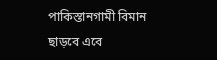পাকিস্তানগামী বিমান ছাড়বে এবে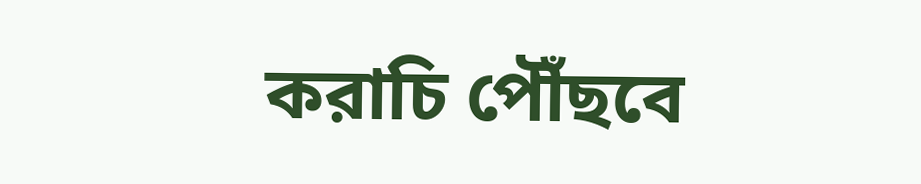করাচি পৌঁছবে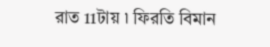রাত 11টায় ৷ ফিরতি বিমান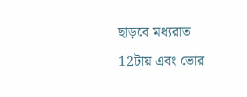ছাড়বে মধ্যরাত 12টায় এবং ভোর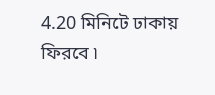4.20 মিনিটে ঢাকায় ফিরবে ৷